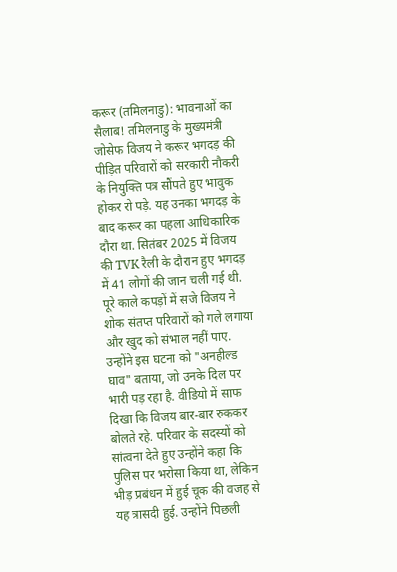करूर (तमिलनाडु): भावनाओं का सैलाब! तमिलनाडु के मुख्यमंत्री जोसेफ विजय ने करूर भगदड़ की पीड़ित परिवारों को सरकारी नौकरी के नियुक्ति पत्र सौंपते हुए भावुक होकर रो पड़े. यह उनका भगदड़ के बाद करूर का पहला आधिकारिक दौरा था. सितंबर 2025 में विजय की TVK रैली के दौरान हुए भगदड़ में 41 लोगों की जान चली गई थी. पूरे काले कपड़ों में सजे विजय ने शोक संतप्त परिवारों को गले लगाया और खुद को संभाल नहीं पाए.
उन्होंने इस घटना को "अनहील्ड घाव" बताया, जो उनके दिल पर भारी पड़ रहा है. वीडियो में साफ दिखा कि विजय बार-बार रुककर बोलते रहे. परिवार के सदस्यों को सांत्वना देते हुए उन्होंने कहा कि पुलिस पर भरोसा किया था, लेकिन भीड़ प्रबंधन में हुई चूक की वजह से यह त्रासदी हुई. उन्होंने पिछली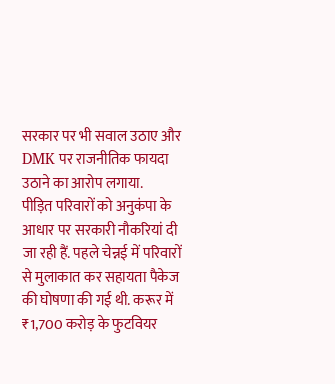सरकार पर भी सवाल उठाए और DMK पर राजनीतिक फायदा उठाने का आरोप लगाया.
पीड़ित परिवारों को अनुकंपा के आधार पर सरकारी नौकरियां दी जा रही हैं. पहले चेन्नई में परिवारों से मुलाकात कर सहायता पैकेज की घोषणा की गई थी. करूर में ₹1,700 करोड़ के फुटवियर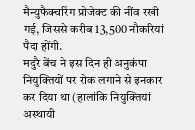मैन्युफैक्चरिंग प्रोजेक्ट की नींव रखी गई, जिससे करीब 13,500 नौकरियां पैदा होंगी.
मदुरै बेंच ने इस दिन ही अनुकंपा नियुक्तियों पर रोक लगाने से इनकार कर दिया था (हालांकि नियुक्तियां अस्थायी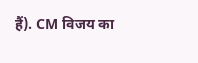हैं). CM विजय का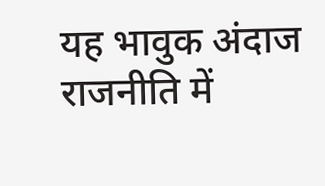यह भावुक अंदाज राजनीति में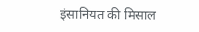इंसानियत की मिसाल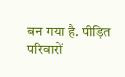बन गया है. पीड़ित परिवारों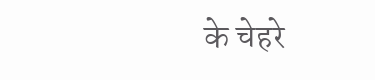के चेहरे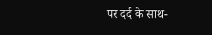पर दर्द के साथ-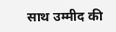साथ उम्मीद की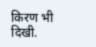किरण भी दिखी.